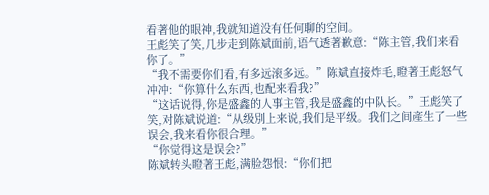看著他的眼神,我就知道没有任何聊的空间。
王彪笑了笑,几步走到陈斌面前,语气透著歉意:“陈主管,我们来看你了。”
“我不需要你们看,有多远滚多远。”陈斌直接炸毛,瞪著王彪怒气冲冲:“你算什么东西,也配来看我?”
“这话说得,你是盛鑫的人事主管,我是盛鑫的中队长。”王彪笑了笑,对陈斌说道:“从级別上来说,我们是平级。我们之间產生了一些误会,我来看你很合理。”
“你觉得这是误会?”
陈斌转头瞪著王彪,满脸怨恨:“你们把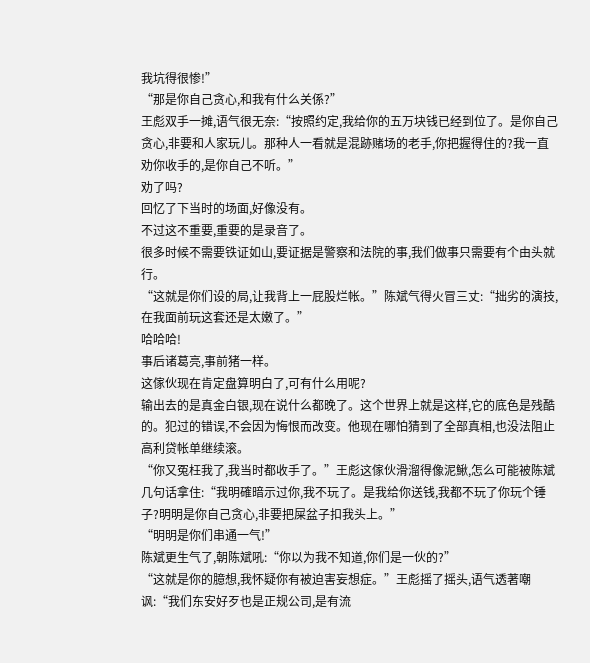我坑得很惨!”
“那是你自己贪心,和我有什么关係?”
王彪双手一摊,语气很无奈:“按照约定,我给你的五万块钱已经到位了。是你自己贪心,非要和人家玩儿。那种人一看就是混跡赌场的老手,你把握得住的?我一直劝你收手的,是你自己不听。”
劝了吗?
回忆了下当时的场面,好像没有。
不过这不重要,重要的是录音了。
很多时候不需要铁证如山,要证据是警察和法院的事,我们做事只需要有个由头就行。
“这就是你们设的局,让我背上一屁股烂帐。”陈斌气得火冒三丈:“拙劣的演技,在我面前玩这套还是太嫩了。”
哈哈哈!
事后诸葛亮,事前猪一样。
这傢伙现在肯定盘算明白了,可有什么用呢?
输出去的是真金白银,现在说什么都晚了。这个世界上就是这样,它的底色是残酷的。犯过的错误,不会因为悔恨而改变。他现在哪怕猜到了全部真相,也没法阻止高利贷帐单继续滚。
“你又冤枉我了,我当时都收手了。”王彪这傢伙滑溜得像泥鰍,怎么可能被陈斌几句话拿住:“我明確暗示过你,我不玩了。是我给你送钱,我都不玩了你玩个锤子?明明是你自己贪心,非要把屎盆子扣我头上。”
“明明是你们串通一气!”
陈斌更生气了,朝陈斌吼:“你以为我不知道,你们是一伙的?”
“这就是你的臆想,我怀疑你有被迫害妄想症。”王彪摇了摇头,语气透著嘲讽:“我们东安好歹也是正规公司,是有流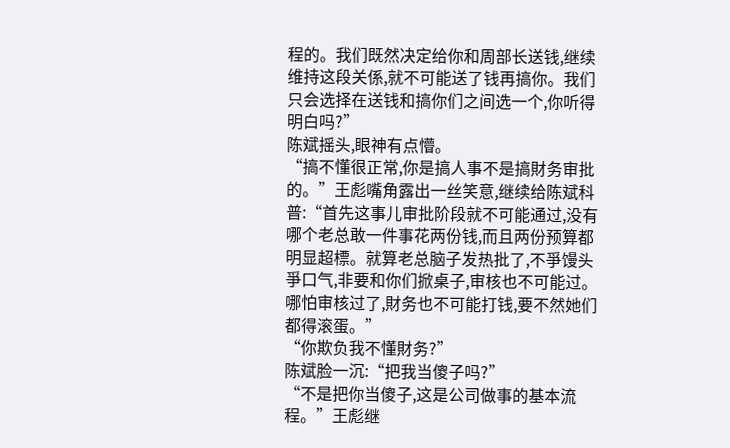程的。我们既然决定给你和周部长送钱,继续维持这段关係,就不可能送了钱再搞你。我们只会选择在送钱和搞你们之间选一个,你听得明白吗?”
陈斌摇头,眼神有点懵。
“搞不懂很正常,你是搞人事不是搞財务审批的。”王彪嘴角露出一丝笑意,继续给陈斌科普:“首先这事儿审批阶段就不可能通过,没有哪个老总敢一件事花两份钱,而且两份预算都明显超標。就算老总脑子发热批了,不爭馒头爭口气,非要和你们掀桌子,审核也不可能过。哪怕审核过了,財务也不可能打钱,要不然她们都得滚蛋。”
“你欺负我不懂財务?”
陈斌脸一沉:“把我当傻子吗?”
“不是把你当傻子,这是公司做事的基本流程。”王彪继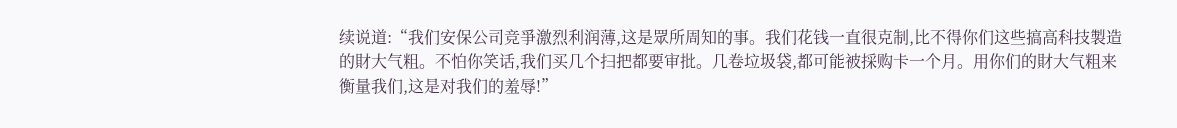续说道:“我们安保公司竞爭激烈利润薄,这是眾所周知的事。我们花钱一直很克制,比不得你们这些搞高科技製造的財大气粗。不怕你笑话,我们买几个扫把都要审批。几卷垃圾袋,都可能被採购卡一个月。用你们的財大气粗来衡量我们,这是对我们的羞辱!”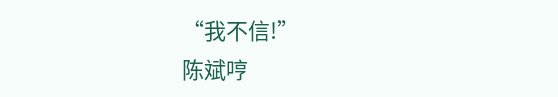“我不信!”
陈斌哼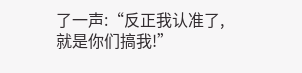了一声:“反正我认准了,就是你们搞我!”